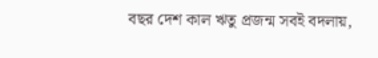বছর দেশ কাল ঋতু প্রজন্ম সবই বদলায়,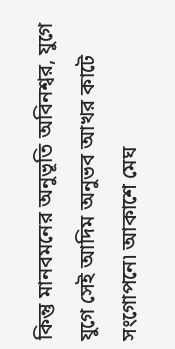কিন্তু মানবমনের অনুভূতি অবিনশ্বর, যুগে যুগে সেই আদিম অনুভব আখর কাটে সংগোপনে৷ আকাশে মেঘ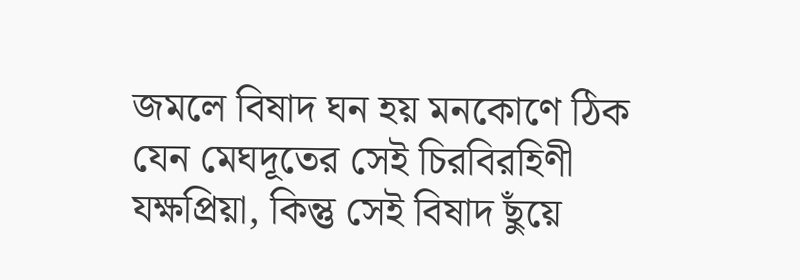জমলে বিষাদ ঘন হয় মনকোণে ঠিক যেন মেঘদূতের সেই চিরবিরহিণী যক্ষপ্রিয়া, কিন্তু সেই বিষাদ ছুঁয়ে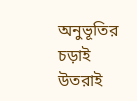অনুভূতির চড়াই উতরাই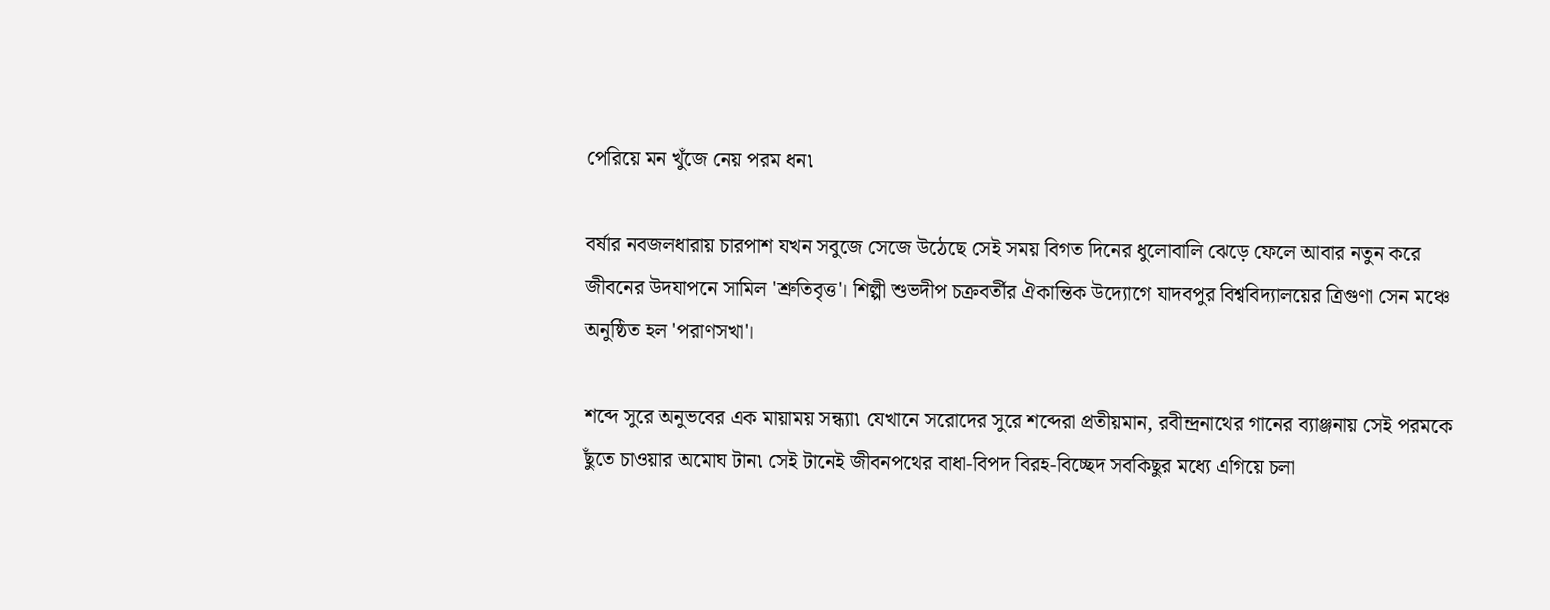পেরিয়ে মন খুঁজে নেয় পরম ধন৷

বর্ষার নবজলধারায় চারপাশ যখন সবুজে সেজে উঠেছে সেই সময় বিগত দিনের ধুলোবালি ঝেড়ে ফেলে আবার নতুন করে জীবনের উদযাপনে সামিল 'শ্রুতিবৃত্ত'। শিল্পী শুভদীপ চক্রবর্তীর ঐকান্তিক উদ্যোগে যাদবপুর বিশ্ববিদ্যালয়ের ত্রিগুণা সেন মঞ্চে অনুষ্ঠিত হল 'পরাণসখা'।

শব্দে সুরে অনুভবের এক মায়াময় সন্ধ্যা৷ যেখানে সরোদের সুরে শব্দেরা প্রতীয়মান, রবীন্দ্রনাথের গানের ব্যাঞ্জনায় সেই পরমকে ছুঁতে চাওয়ার অমোঘ টান৷ সেই টানেই জীবনপথের বাধা-বিপদ বিরহ-বিচ্ছেদ সবকিছুর মধ্যে এগিয়ে চলা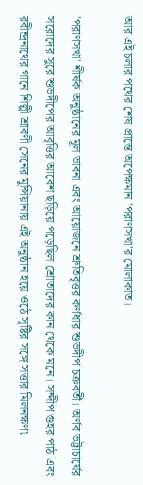আর এই চলার পথের শেষ প্রান্তে অপেক্ষমান 'পরাণসখা'র মোলাকাত।

'পরাণসখা' শীর্ষক অনুষ্ঠানের মূল ভাবনা এবং আয়োজনে শ্রুতিবৃত্তর কর্ণধার শুভদীপ চক্রবর্তী। অর্ণব ভট্টাচার্যের সরোদের সুরে শুভদীপের আবৃত্তির আবেশ ছড়িয়ে পড়েছিল শ্রোতাদের কান থেকে মনে। সন্দীপ গুহর পাঠ এবং রবীন্দ্রনাথের গানে শিল্পী শ্রাবণী সেনের মুন্সিয়ানায় এই অনুষ্ঠান হয়ে ওঠে সৃষ্টির সঙ্গে সত্তার মিলনক্ষণ৷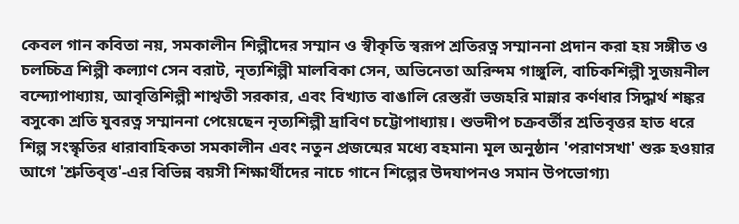কেবল গান কবিতা নয়, সমকালীন শিল্পীদের সম্মান ও স্বীকৃতি স্বরূপ শ্রতিরত্ন সম্মাননা প্রদান করা হয় সঙ্গীত ও চলচ্চিত্র শিল্পী কল্যাণ সেন বরাট, নৃত্যশিল্পী মালবিকা সেন, অভিনেতা অরিন্দম গাঙ্গুলি, বাচিকশিল্পী সুজয়নীল বন্দ্যোপাধ্যায়, আবৃত্তিশিল্পী শাশ্বতী সরকার, এবং বিখ্যাত বাঙালি রেস্তরাঁ ভজহরি মান্নার কর্ণধার সিদ্ধার্থ শঙ্কর বসুকে৷ শ্রতি যুবরত্ন সম্মাননা পেয়েছেন নৃত্যশিল্পী দ্রাবিণ চট্টোপাধ্যায়। শুভদীপ চক্রবর্তীর শ্রতিবৃত্তর হাত ধরে শিল্প সংস্কৃতির ধারাবাহিকতা সমকালীন এবং নতুন প্রজন্মের মধ্যে বহমান৷ মূল অনুষ্ঠান 'পরাণসখা' শুরু হওয়ার আগে 'শ্রুতিবৃত্ত'-এর বিভিন্ন বয়সী শিক্ষার্থীদের নাচে গানে শিল্পের উদযাপনও সমান উপভোগ্য৷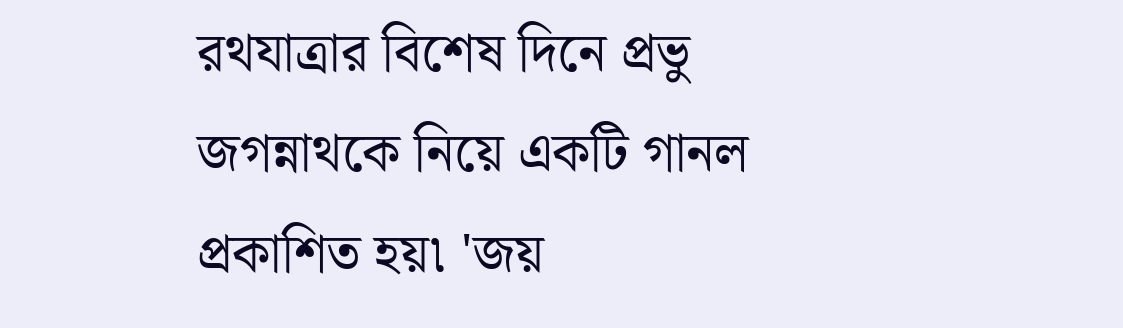রথযাত্রার বিশেষ দিনে প্রভু জগন্নাথকে নিয়ে একটি গানল প্রকাশিত হয়৷ 'জয়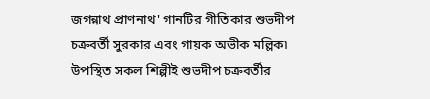জগন্নাথ প্রাণনাথ' গানটির গীতিকার শুভদীপ চক্রবর্তী সুরকার এবং গায়ক অভীক মল্লিক৷
উপস্থিত সকল শিল্পীই শুভদীপ চক্রবর্তীর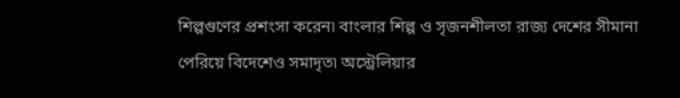শিল্পগুণের প্রশংসা করেন৷ বাংলার শিল্প ও সৃজনশীলতা রাজ্য দেশের সীমানা পেরিয়ে বিদেশেও সমাদৃত৷ অস্ট্রেলিয়ার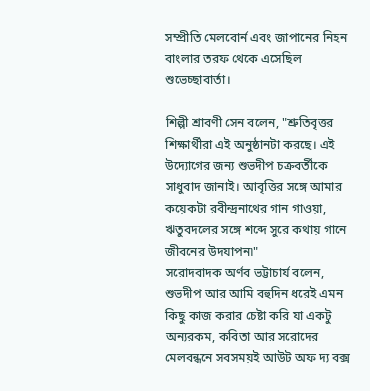সম্প্রীতি মেলবোর্ন এবং জাপানের নিহন বাংলার তরফ থেকে এসেছিল শুভেচ্ছাবার্তা।

শিল্পী শ্রাবণী সেন বলেন, "শ্রুতিবৃত্তর শিক্ষার্থীরা এই অনুষ্ঠানটা করছে। এই উদ্যোগের জন্য শুভদীপ চক্রবর্তীকে সাধুবাদ জানাই। আবৃত্তির সঙ্গে আমার কয়েকটা রবীন্দ্রনাথের গান গাওয়া, ঋতুবদলের সঙ্গে শব্দে সুরে কথায় গানে জীবনের উদযাপন৷"
সরোদবাদক অর্ণব ভট্টাচার্য বলেন, শুভদীপ আর আমি বহুদিন ধরেই এমন কিছু কাজ করার চেষ্টা করি যা একটু অন্যরকম, কবিতা আর সরোদের মেলবন্ধনে সবসময়ই আউট অফ দ্য বক্স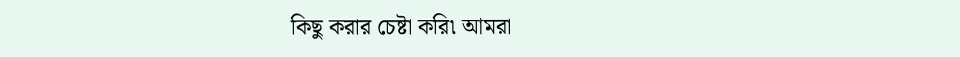কিছু করার চেষ্টা করি৷ আমরা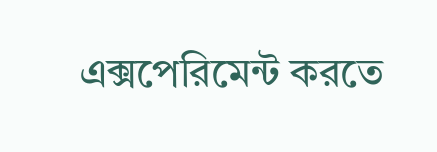এক্সপেরিমেন্ট করতে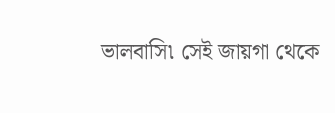ভালবাসি৷ সেই জায়গা থেকে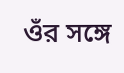ওঁর সঙ্গে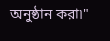অনুষ্ঠান করা৷"